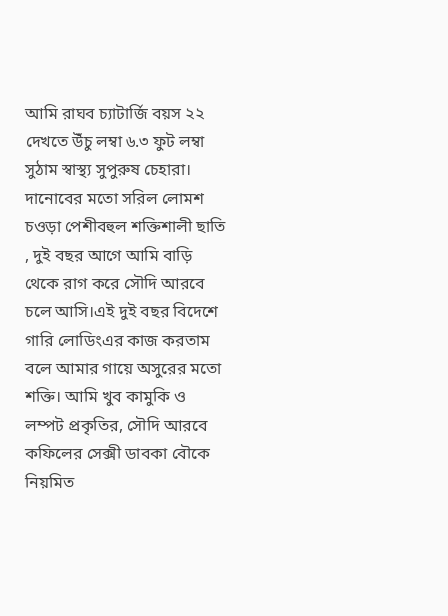আমি রাঘব চ্যাটার্জি বয়স ২২ দেখতে উঁচু লম্বা ৬.৩ ফুট লম্বা সুঠাম স্বাস্থ্য সুপুরুষ চেহারা। দানোবের মতো সরিল লোমশ চওড়া পেশীবহুল শক্তিশালী ছাতি , দুই বছর আগে আমি বাড়ি থেকে রাগ করে সৌদি আরবে চলে আসি।এই দুই বছর বিদেশে গারি লোডিংএর কাজ করতাম বলে আমার গায়ে অসুরের মতো শক্তি। আমি খুব কামুকি ও লম্পট প্রকৃতির, সৌদি আরবে কফিলের সেক্সী ডাবকা বৌকে নিয়মিত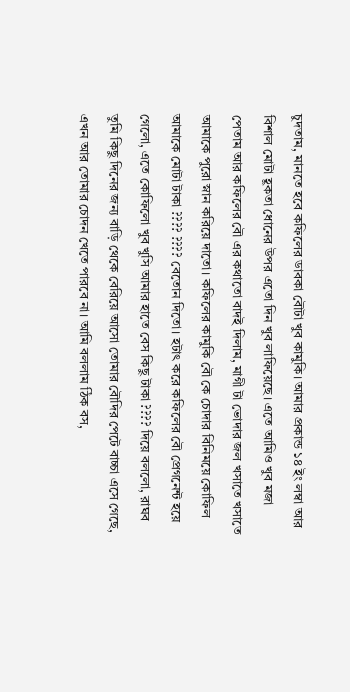চুদতাম, মানতে হবে কফিলের ডাবকা বৌটা খুব কামুকি। আমার প্রকান্ড ১৪ ইং লম্বা আর বিশাল মোটা হূকতা ধোনের উপর এতো দিন খুব লাফিয়েছে। এতে আমিও খুব মজা পেতাম আর কফিলের বৌ এর কথাতো বাদই দিলাম, মাগী টা ভোদার জল খসাতে খসাতে আমাকে পুরো স্নান করিয়ে দাতো। কফিলের কামুকি বৌ কে চোদার বিনিময়ে কোফিল আমাকে মোটা টাকা ???? ???? বেতোন দিতো। হটাৎ করে কফিলের বৌ প্রেগনেন্ট হয়ে গেলো, এতে কোফিলো খুব খুসি আমার হাতে বেস কিছু টাকা ???? দিয়ে বললো, রাঘব তুমি কিছু দিনের জন্য বাড়ি থেকে বেরিয়ে আসো তোমার বৌদির পেটে বাচ্চা এসে গেছে, এখন আর তোমার চোদন খেতে পারবে না। আমি বললাম ঠিক বস,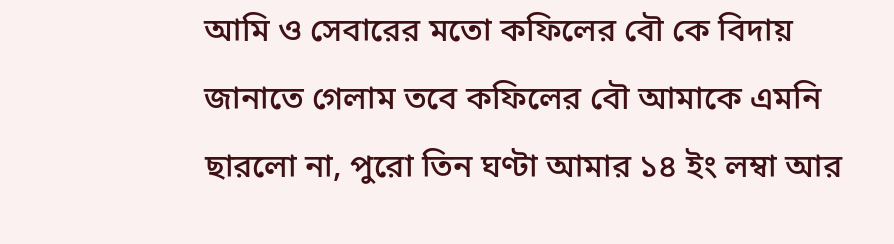আমি ও সেবারের মতো কফিলের বৌ কে বিদায় জানাতে গেলাম তবে কফিলের বৌ আমাকে এমনি ছারলো না, পুরো তিন ঘণ্টা আমার ১৪ ইং লম্বা আর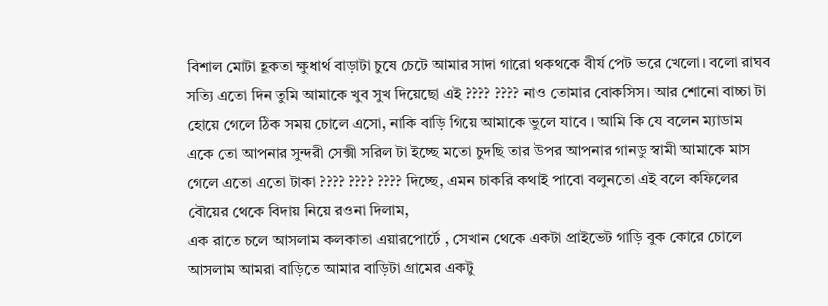বিশাল মোটা হূকতা ক্ষুধার্থ বাড়াটা চুষে চেটে আমার সাদা গারো থকথকে বীর্য পেট ভরে খেলো। বলো রাঘব সত্যি এতো দিন তুমি আমাকে খুব সুখ দিয়েছো এই ???? ???? নাও তোমার বোকসিস। আর শোনো বাচ্চা টা হোয়ে গেলে ঠিক সময় চোলে এসো, নাকি বাড়ি গিয়ে আমাকে ভুলে যাবে । আমি কি যে বলেন ম্যাডাম একে তো আপনার সুন্দরী সেক্সী সরিল টা ইচ্ছে মতো চুদছি তার উপর আপনার গানডু স্বামী আমাকে মাস গেলে এতো এতো টাকা ???? ???? ???? দিচ্ছে, এমন চাকরি কথাই পাবো বলুনতো এই বলে কফিলের বৌয়ের থেকে বিদায় নিয়ে রওনা দিলাম,
এক রাতে চলে আসলাম কলকাতা এয়ারপোর্টে , সেখান থেকে একটা প্রাইভেট গাড়ি বুক কোরে চোলে আসলাম আমরা বাড়িতে আমার বাড়িটা গ্রামের একটু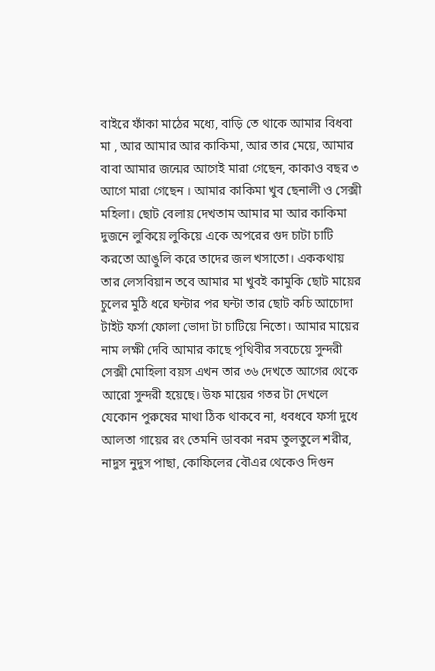বাইরে ফাঁকা মাঠের মধ্যে, বাড়ি তে থাকে আমার বিধবা মা , আর আমার আর কাকিমা, আর তার মেয়ে, আমার বাবা আমার জন্মের আগেই মারা গেছেন, কাকাও বছর ৩ আগে মারা গেছেন । আমার কাকিমা খুব ছেনালী ও সেক্সী মহিলা। ছোট বেলায় দেখতাম আমার মা আর কাকিমা দুজনে লুকিয়ে লুকিয়ে একে অপরের গুদ চাটা চাটি করতো আঙুলি করে তাদের জল খসাতো। এককথায় তার লেসবিয়ান তবে আমার মা খুবই কামুকি ছোট মায়ের চুলের মুঠি ধরে ঘন্টার পর ঘন্টা তার ছোট কচি আচোদা টাইট ফর্সা ফোলা ভোদা টা চাটিয়ে নিতো। আমার মায়ের নাম লক্ষী দেবি আমার কাছে পৃথিবীর সবচেয়ে সুন্দরী সেক্সী মোহিলা বয়স এখন তার ৩৬ দেখতে আগের থেকে আরো সুন্দরী হয়েছে। উফ মায়ের গতর টা দেখলে যেকোন পুরুষের মাথা ঠিক থাকবে না, ধবধবে ফর্সা দুধে আলতা গায়ের রং তেমনি ডাবকা নরম তুলতুলে শরীর, নাদুস নুদুস পাছা, কোফিলের বৌএর থেকেও দিগুন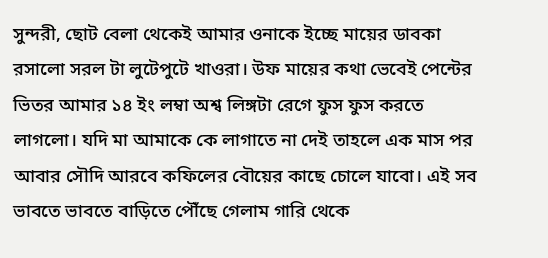সুন্দরী, ছোট বেলা থেকেই আমার ওনাকে ইচ্ছে মায়ের ডাবকা রসালো সরল টা লুটেপুটে খাওরা। উফ মায়ের কথা ভেবেই পেন্টের ভিতর আমার ১৪ ইং লম্বা অশ্ব লিঙ্গটা রেগে ফুস ফুস করতে লাগলো। যদি মা আমাকে কে লাগাতে না দেই তাহলে এক মাস পর আবার সৌদি আরবে কফিলের বৌয়ের কাছে চোলে যাবো। এই সব ভাবতে ভাবতে বাড়িতে পৌঁছে গেলাম গারি থেকে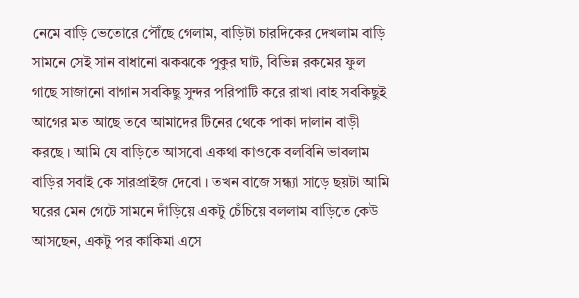নেমে বাড়ি ভেতোরে পৌঁছে গেলাম, বাড়িটা চারদিকের দেখলাম বাড়ি সামনে সেই সান বাধানো ঝকঝকে পুকুর ঘাট, বিভিন্ন রকমের ফুল গাছে সাজানো বাগান সবকিছু সুন্দর পরিপাটি করে রাখা ।বাহ সবকিছুই আগের মত আছে তবে আমাদের টিনের থেকে পাকা দালান বাড়ী করছে । আমি যে বাড়িতে আসবো একথা কাওকে বলবিনি ভাবলাম বাড়ির সবাই কে সারপ্রাইজ দেবো । তখন বাজে সন্ধ্যা সাড়ে ছয়টা আমি ঘরের মেন গেটে সামনে দাঁড়িয়ে একটু চেঁচিয়ে বললাম বাড়িতে কেউ আসছেন, একটু পর কাকিমা এসে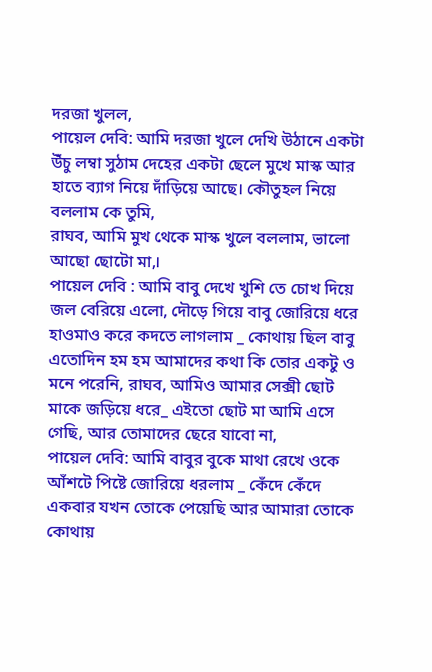দরজা খুলল,
পায়েল দেবি: আমি দরজা খুলে দেখি উঠানে একটা উঁচু লম্বা সুঠাম দেহের একটা ছেলে মুখে মাস্ক আর হাতে ব্যাগ নিয়ে দাঁড়িয়ে আছে। কৌতুহল নিয়ে বললাম কে তুমি,
রাঘব, আমি মুখ থেকে মাস্ক খুলে বললাম, ভালো আছো ছোটো মা,।
পায়েল দেবি : আমি বাবু দেখে খুশি তে চোখ দিয়ে জল বেরিয়ে এলো, দৌড়ে গিয়ে বাবু জোরিয়ে ধরে হাওমাও করে কদতে লাগলাম _ কোথায় ছিল বাবু এতোদিন হম হম আমাদের কথা কি তোর একটু ও মনে পরেনি, রাঘব, আমিও আমার সেক্সী ছোট মাকে জড়িয়ে ধরে_ এইতো ছোট মা আমি এসে গেছি, আর তোমাদের ছেরে যাবো না,
পায়েল দেবি: আমি বাবুর বুকে মাথা রেখে ওকে আঁশটে পিষ্টে জোরিয়ে ধরলাম _ কেঁদে কেঁদে একবার যখন তোকে পেয়েছি আর আমারা তোকে কোথায়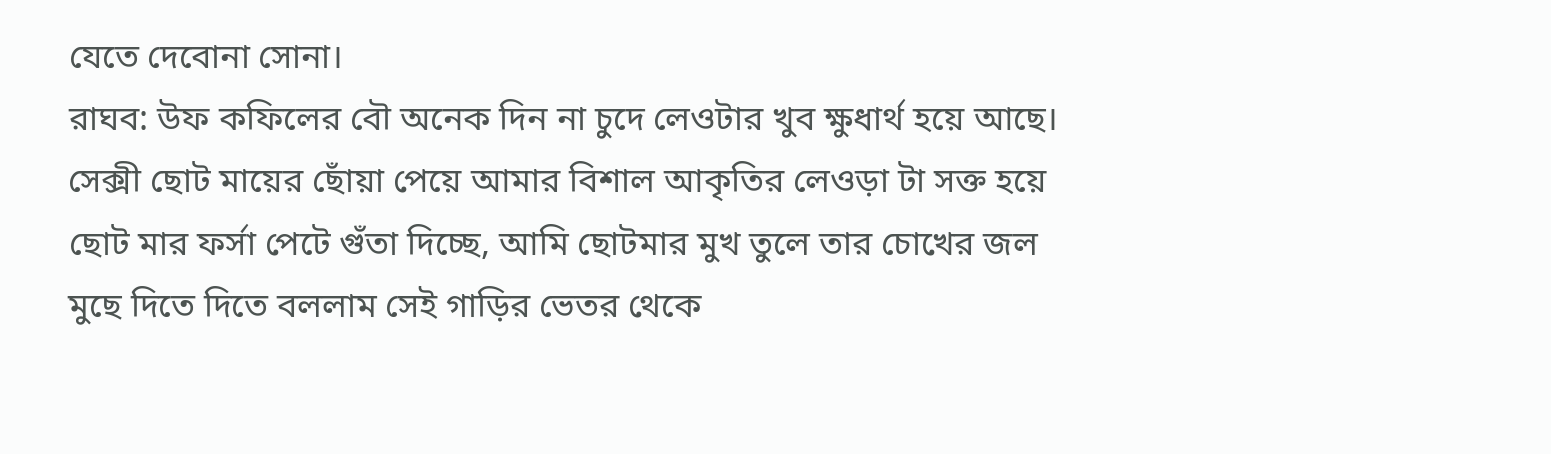যেতে দেবোনা সোনা।
রাঘব: উফ কফিলের বৌ অনেক দিন না চুদে লেওটার খুব ক্ষুধার্থ হয়ে আছে। সেক্সী ছোট মায়ের ছোঁয়া পেয়ে আমার বিশাল আকৃতির লেওড়া টা সক্ত হয়ে ছোট মার ফর্সা পেটে গুঁতা দিচ্ছে, আমি ছোটমার মুখ তুলে তার চোখের জল মুছে দিতে দিতে বললাম সেই গাড়ির ভেতর থেকে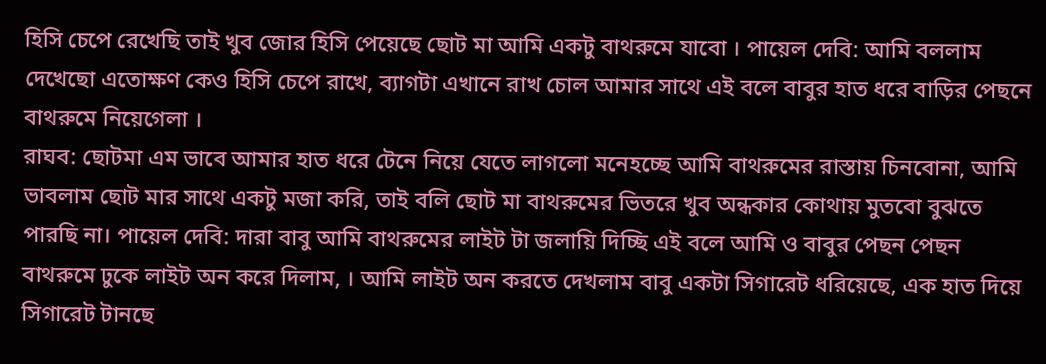হিসি চেপে রেখেছি তাই খুব জোর হিসি পেয়েছে ছোট মা আমি একটু বাথরুমে যাবো । পায়েল দেবি: আমি বললাম দেখেছো এতোক্ষণ কেও হিসি চেপে রাখে, ব্যাগটা এখানে রাখ চোল আমার সাথে এই বলে বাবুর হাত ধরে বাড়ির পেছনে বাথরুমে নিয়েগেলা ।
রাঘব: ছোটমা এম ভাবে আমার হাত ধরে টেনে নিয়ে যেতে লাগলো মনেহচ্ছে আমি বাথরুমের রাস্তায় চিনবোনা, আমি ভাবলাম ছোট মার সাথে একটু মজা করি, তাই বলি ছোট মা বাথরুমের ভিতরে খুব অন্ধকার কোথায় মুতবো বুঝতে পারছি না। পায়েল দেবি: দারা বাবু আমি বাথরুমের লাইট টা জলায়ি দিচ্ছি এই বলে আমি ও বাবুর পেছন পেছন বাথরুমে ঢুকে লাইট অন করে দিলাম, । আমি লাইট অন করতে দেখলাম বাবু একটা সিগারেট ধরিয়েছে, এক হাত দিয়ে সিগারেট টানছে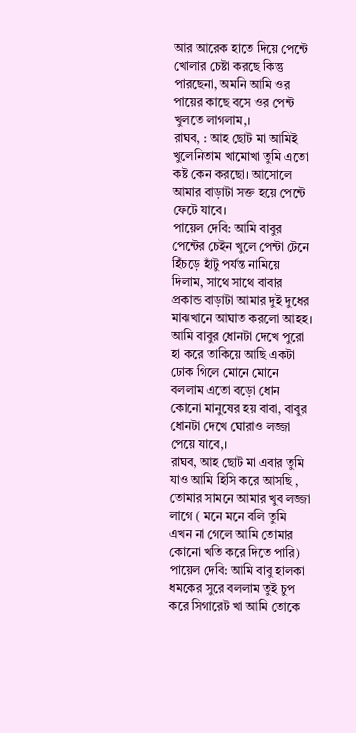আর আরেক হাতে দিয়ে পেন্টে খোলার চেষ্টা করছে কিন্তু পারছেনা, অমনি আমি ওর পায়ের কাছে বসে ওর পেন্ট খুলতে লাগলাম,।
রাঘব, : আহ ছোট মা আমিই খুলেনিতাম খামোখা তুমি এতো কষ্ট কেন করছো। আসোলে আমার বাড়াটা সক্ত হয়ে পেন্টে ফেটে যাবে।
পায়েল দেবি: আমি বাবুর পেন্টের চেইন খুলে পেন্টা টেনে হিঁচড়ে হাঁটু পর্যন্ত নামিয়ে দিলাম, সাথে সাথে বাবার প্রকান্ড বাড়াটা আমার দুই দুধের মাঝখানে আঘাত করলো আহহ। আমি বাবুর ধোনটা দেখে পুরো হা করে তাকিয়ে আছি একটা ঢোক গিলে মোনে মোনে বললাম এতো বড়ো ধোন কোনো মানুষের হয় বাবা, বাবুর ধোনটা দেখে ঘোরাও লজ্জা পেয়ে যাবে,।
রাঘব, আহ ছোট মা এবার তুমি যাও আমি হিসি করে আসছি , তোমার সামনে আমার খুব লজ্জা লাগে ( মনে মনে বলি তুমি এখন না গেলে আমি তোমার কোনো খতি করে দিতে পারি)
পায়েল দেবি: আমি বাবু হালকা ধমকের সুরে বললাম তুই চুপ করে সিগারেট খা আমি তোকে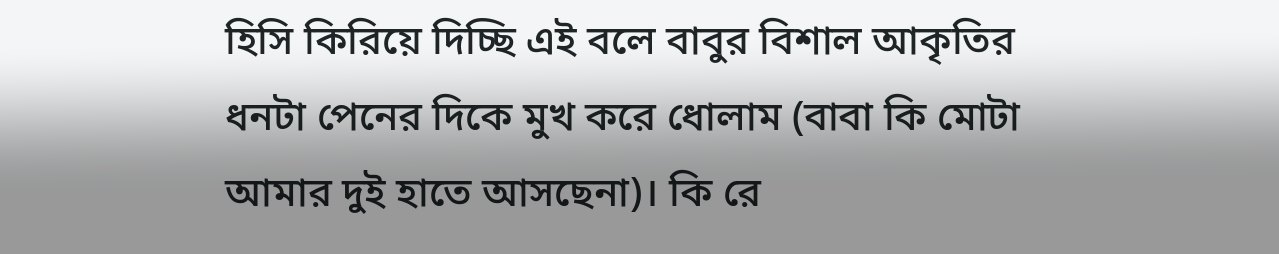হিসি কিরিয়ে দিচ্ছি এই বলে বাবুর বিশাল আকৃতির ধনটা পেনের দিকে মুখ করে ধোলাম (বাবা কি মোটা আমার দুই হাতে আসছেনা)। কি রে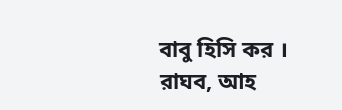বাবু হিসি কর ।
রাঘব, আহ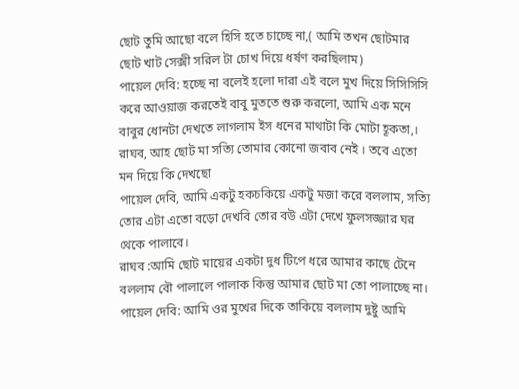ছোট তুমি আছো বলে হিসি হতে চাচ্ছে না,( আমি তখন ছোটমার ছোট খাট সেক্সী সরিল টা চোখ দিয়ে ধর্ষণ করছিলাম)
পায়েল দেবি: হচ্ছে না বলেই হলো দারা এই বলে মুখ দিয়ে সিসিসিসি করে আওয়াজ করতেই বাবু মুততে শুরু করলো, আমি এক মনে বাবুর ধোনটা দেখতে লাগলাম ইস ধনের মাথাটা কি মোটা হূকতা,।
রাঘব, আহ ছোট মা সত্যি তোমার কোনো জবাব নেই । তবে এতো মন দিয়ে কি দেখছো
পায়েল দেবি, আমি একটু হকচকিয়ে একটু মজা করে বললাম, সত্যি তোর এটা এতো বড়ো দেখবি তোর বউ এটা দেখে ফুলসজ্জার ঘর থেকে পালাবে।
রাঘব :আমি ছোট মায়ের একটা দুধ টিপে ধরে আমার কাছে টেনে বললাম বৌ পালালে পালাক কিন্তু আমার ছোট মা তো পালাচ্ছে না।
পায়েল দেবি: আমি ওর মুখের দিকে তাকিয়ে বললাম দুষ্টু আমি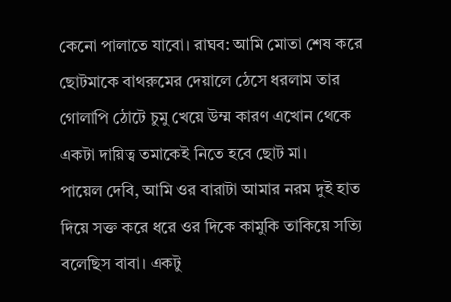কেনো পালাতে যাবো। রাঘব: আমি মোতা শেষ করে ছোটমাকে বাথরুমের দেয়ালে ঠেসে ধরলাম তার গোলাপি ঠোটে চুমু খেয়ে উম্ম কারণ এখোন থেকে একটা দায়িত্ব তমাকেই নিতে হবে ছোট মা।
পায়েল দেবি, আমি ওর বারাটা আমার নরম দুই হাত দিয়ে সক্ত করে ধরে ওর দিকে কামুকি তাকিয়ে সত্যি বলেছিস বাবা। একটু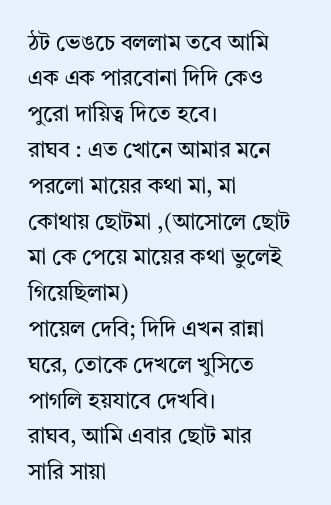ঠট ভেঙচে বললাম তবে আমি এক এক পারবোনা দিদি কেও পুরো দায়িত্ব দিতে হবে।
রাঘব : এত খোনে আমার মনে পরলো মায়ের কথা মা, মা কোথায় ছোটমা ,(আসোলে ছোট মা কে পেয়ে মায়ের কথা ভুলেই গিয়েছিলাম)
পায়েল দেবি; দিদি এখন রান্না ঘরে, তোকে দেখলে খুসিতে পাগলি হয়যাবে দেখবি।
রাঘব, আমি এবার ছোট মার সারি সায়া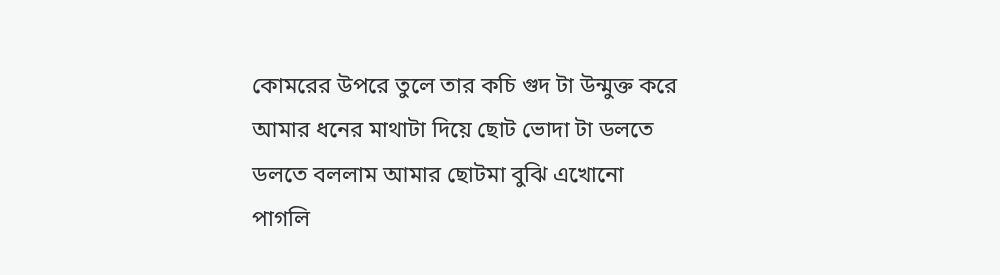কোমরের উপরে তুলে তার কচি গুদ টা উন্মুক্ত করে আমার ধনের মাথাটা দিয়ে ছোট ভোদা টা ডলতে ডলতে বললাম আমার ছোটমা বুঝি এখোনো পাগলি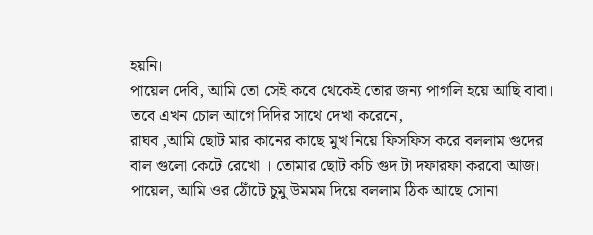হয়নি।
পায়েল দেবি, আমি তো সেই কবে থেকেই তোর জন্য পাগলি হয়ে আছি বাবা। তবে এখন চোল আগে দিদির সাথে দেখা করেনে,
রাঘব ,আমি ছোট মার কানের কাছে মুখ নিয়ে ফিসফিস করে বললাম গুদের বাল গুলো কেটে রেখো । তোমার ছোট কচি গুদ টা দফারফা করবো আজ। পায়েল, আমি ওর ঠোঁটে চুমু উমমম দিয়ে বললাম ঠিক আছে সোনা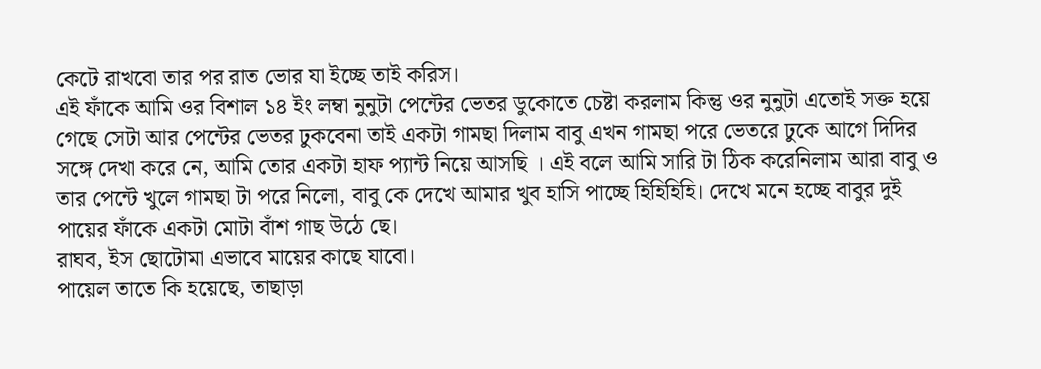কেটে রাখবো তার পর রাত ভোর যা ইচ্ছে তাই করিস।
এই ফাঁকে আমি ওর বিশাল ১৪ ইং লম্বা নুনুটা পেন্টের ভেতর ডুকোতে চেষ্টা করলাম কিন্তু ওর নুনুটা এতোই সক্ত হয়ে গেছে সেটা আর পেন্টের ভেতর ঢুকবেনা তাই একটা গামছা দিলাম বাবু এখন গামছা পরে ভেতরে ঢুকে আগে দিদির সঙ্গে দেখা করে নে, আমি তোর একটা হাফ প্যান্ট নিয়ে আসছি । এই বলে আমি সারি টা ঠিক করেনিলাম আরা বাবু ও তার পেন্টে খুলে গামছা টা পরে নিলো, বাবু কে দেখে আমার খুব হাসি পাচ্ছে হিহিহিহি। দেখে মনে হচ্ছে বাবুর দুই পায়ের ফাঁকে একটা মোটা বাঁশ গাছ উঠে ছে।
রাঘব, ইস ছোটোমা এভাবে মায়ের কাছে যাবো।
পায়েল তাতে কি হয়েছে, তাছাড়া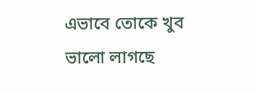এভাবে তোকে খুব ভালো লাগছে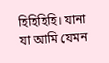হিহিহিহি। যানা যা আমি যেমন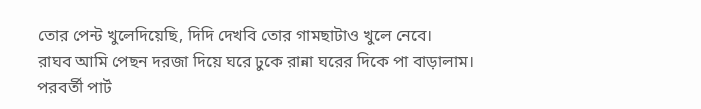তোর পেন্ট খুলেদিয়েছি, দিদি দেখবি তোর গামছাটাও খুলে নেবে।
রাঘব আমি পেছন দরজা দিয়ে ঘরে ঢুকে রান্না ঘরের দিকে পা বাড়ালাম।
পরবর্তী পার্ট